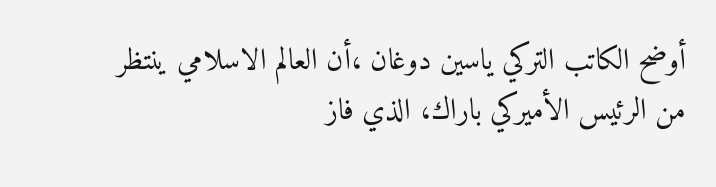أوضح الكاتب التركي ياسين دوغان ،أن العالم الاسلامي ينتظر من الرئيس الأميركي باراك، الذي فاز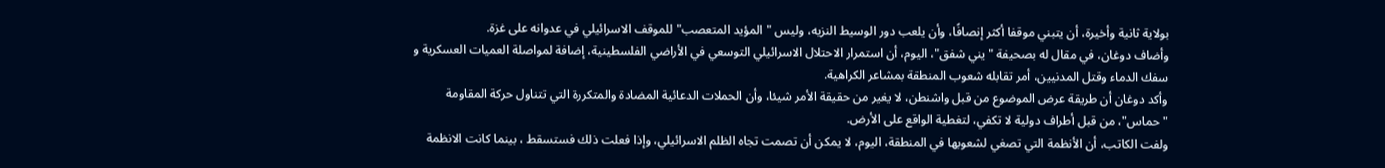بولاية ثانية وأخيرة، أن يتبني موقفا أكثر إنصافًا، وأن يلعب دور الوسيط النزيه، وليس "المؤيد المتعصب" للموقف الاسرائيلي في عدوانه على غزة.
وأضاف دوغان، في مقال له بصحيفة "يني شفق"، اليوم، أن استمرار الاحتلال الاسرائيلي التوسعي في الأراضي الفلسطينية، إضافة لمواصلة العميات العسكرية و سفك الدماء وقتل المدنيين، أمر تقابله شعوب المنطقة بمشاعر الكراهية.
وأكد دوغان أن طريقة عرض الموضوع من قبل واشنطن، لا يغير من حقيقة الأمر شيئا، وأن الحملات الدعائية المضادة والمتكررة التي تتناول حركة المقاومة "حماس"، من قبل أطراف دولية لا تكفي، لتغطية الواقع على الأرض.
ولفت الكاتب، أن الأنظمة التي تصغي لشعوبها في المنطقة، اليوم، لا يمكن أن تصمت تجاه الظلم الاسرائيلي، وإذا فعلت ذلك فستسقط ، بينما كانت الانظمة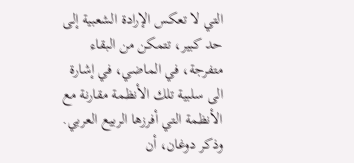التي لا تعكس الإرادة الشعبية إلى حد كبير، تتمكن من البقاء متفرجة، في الماضي، في إشارة الى سلبية تلك الأنظمة مقارنة مع الأنظمة التي أفرزها الربيع العربي.
وذكر دوغان، أن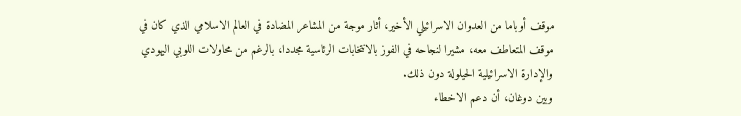موقف أوباما من العدوان الاسرائيلي الأخير، أثار موجة من المشاعر المضادة في العالم الاسلامي الذي كان في موقف المتعاطف معه، مشيرا لنجاحه في الفوز بالانتخابات الرئاسية مجددا، بالرغم من محاولات اللوبي اليهودي والإدارة الاسرائيلية الحيلولة دون ذلك.
وبين دوغان، أن دعم الاخطاء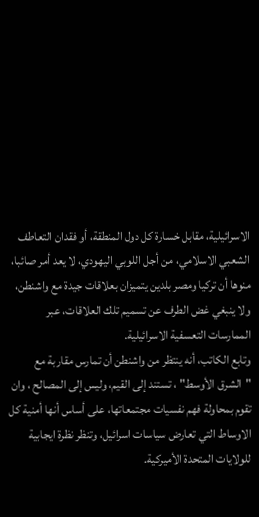الاسرائيلية، مقابل خسارة كل دول المنطقة، أو فقدان التعاطف الشعبي الاسلامي، من أجل اللوبي اليهودي، لا يعد أمر صائبا، منوها أن تركيا ومصر بلدين يتميزان بعلاقات جيدة مع واشنطن، ولا ينبغي غض الطرف عن تسميم تلك العلاقات، عبر الممارسات التعسفية الاسرائيلية.
وتابع الكاتب، أنه ينتظر من واشنطن أن تمارس مقاربة مع "الشرق الأوسط" ، تستند إلى القيم، وليس إلى المصالح ، وان تقوم بمحاولة فهم نفسيات مجتمعاتها، على أساس أنها أمنية كل الاوساط التي تعارض سياسات اسرائيل، وتنظر نظرة ايجابية للولايات المتحدة الأميركية.